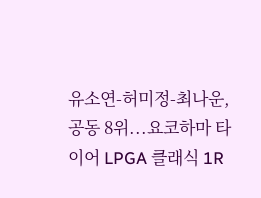유소연-허미정-최나운, 공동 8위...요코하마 타이어 LPGA 클래식 1R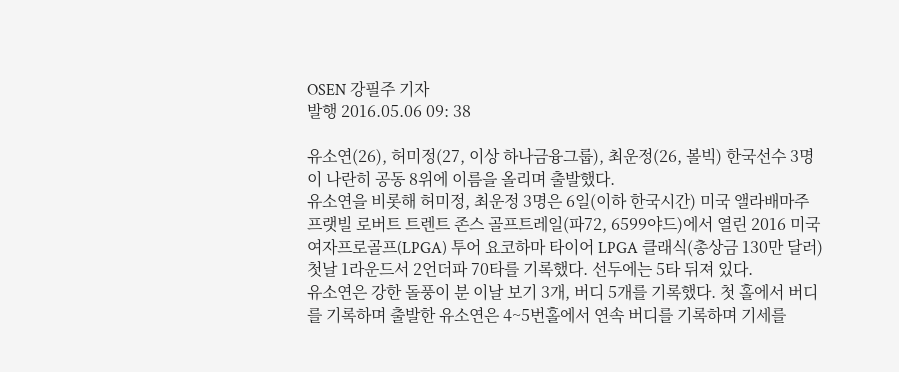OSEN 강필주 기자
발행 2016.05.06 09: 38

유소연(26), 허미정(27, 이상 하나금융그룹), 최운정(26, 볼빅) 한국선수 3명이 나란히 공동 8위에 이름을 올리며 출발했다.
유소연을 비롯해 허미정, 최운정 3명은 6일(이하 한국시간) 미국 앨라배마주 프랫빌 로버트 트렌트 존스 골프트레일(파72, 6599야드)에서 열린 2016 미국여자프로골프(LPGA) 투어 요코하마 타이어 LPGA 클래식(총상금 130만 달러) 첫날 1라운드서 2언더파 70타를 기록했다. 선두에는 5타 뒤져 있다.
유소연은 강한 돌풍이 분 이날 보기 3개, 버디 5개를 기록했다. 첫 홀에서 버디를 기록하며 출발한 유소연은 4~5번홀에서 연속 버디를 기록하며 기세를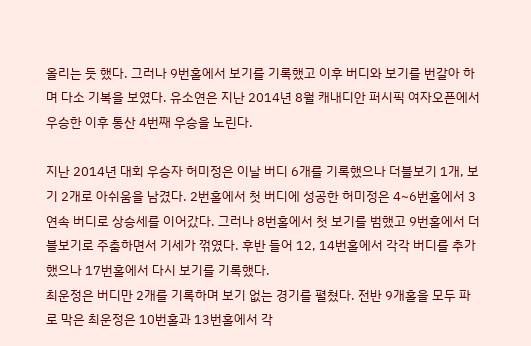올리는 듯 했다. 그러나 9번홀에서 보기를 기록했고 이후 버디와 보기를 번갈아 하며 다소 기복을 보였다. 유소연은 지난 2014년 8월 캐내디안 퍼시픽 여자오픈에서 우승한 이후 통산 4번째 우승을 노린다.

지난 2014년 대회 우승자 허미정은 이날 버디 6개를 기록했으나 더블보기 1개, 보기 2개로 아쉬움을 남겼다. 2번홀에서 첫 버디에 성공한 허미정은 4~6번홀에서 3연속 버디로 상승세를 이어갔다. 그러나 8번홀에서 첫 보기를 범했고 9번홀에서 더블보기로 주춤하면서 기세가 꺾였다. 후반 들어 12, 14번홀에서 각각 버디를 추가했으나 17번홀에서 다시 보기를 기록했다.
최운정은 버디만 2개를 기록하며 보기 없는 경기를 펼쳤다. 전반 9개홀을 모두 파로 막은 최운정은 10번홀과 13번홀에서 각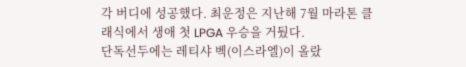각 버디에 성공했다. 최운정은 지난해 7월 마라톤 클래식에서 생애 첫 LPGA 우승을 거뒀다.
단독선두에는 레티샤 벡(이스라엘)이 올랐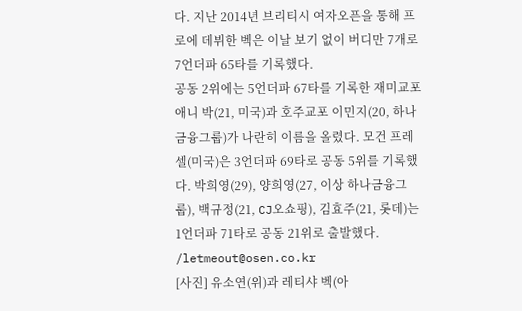다. 지난 2014년 브리티시 여자오픈을 통해 프로에 데뷔한 벡은 이날 보기 없이 버디만 7개로 7언더파 65타를 기록했다.
공동 2위에는 5언더파 67타를 기록한 재미교포 애니 박(21, 미국)과 호주교포 이민지(20, 하나금융그룹)가 나란히 이름을 올렸다. 모건 프레셀(미국)은 3언더파 69타로 공동 5위를 기록했다. 박희영(29), 양희영(27, 이상 하나금융그룹), 백규정(21, CJ오쇼핑), 김효주(21, 롯데)는 1언더파 71타로 공동 21위로 출발했다. /letmeout@osen.co.kr
[사진] 유소연(위)과 레티샤 벡(아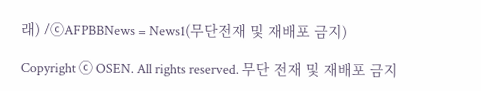래) /ⓒAFPBBNews = News1(무단전재 및 재배포 금지)

Copyright ⓒ OSEN. All rights reserved. 무단 전재 및 재배포 금지